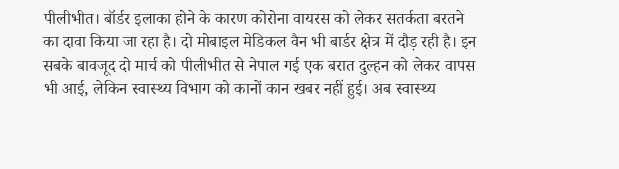पीलीभीत। बॉर्डर इलाका होने के कारण कोरोना वायरस को लेकर सतर्कता बरतने का दावा किया जा रहा है। दो मोबाइल मेडिकल वैन भी बार्डर क्षेत्र में दौड़ रही है। इन सबके बावजूद दो मार्च को पीलीभीत से नेपाल गई एक बरात दुल्हन को लेकर वापस भी आई, लेकिन स्वास्थ्य विभाग को कानों कान खबर नहीं हुई। अब स्वास्थ्य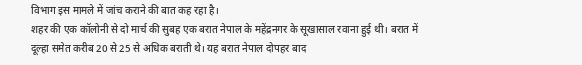विभाग इस मामले में जांच कराने की बात कह रहा है।
शहर की एक कॉलोनी से दो मार्च की सुबह एक बरात नेपाल के महेंद्रनगर के सूखासाल रवाना हुई थी। बरात में दूल्हा समेत करीब 20 से 25 से अधिक बराती थे। यह बरात नेपाल दोपहर बाद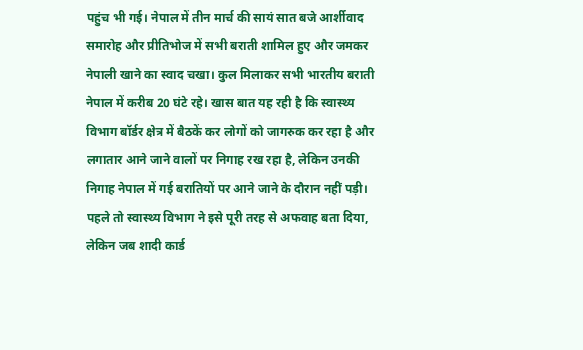पहुंच भी गई। नेपाल में तीन मार्च की सायं सात बजे आर्शीवाद समारोह और प्रीतिभोज में सभी बराती शामिल हुए और जमकर नेपाली खाने का स्वाद चखा। कुल मिलाकर सभी भारतीय बराती नेपाल में करीब 20 घंटे रहे। खास बात यह रही है कि स्वास्थ्य विभाग बॉर्डर क्षेत्र में बैठकें कर लोगों को जागरुक कर रहा है और लगातार आने जाने वालों पर निगाह रख रहा है, लेकिन उनकी निगाह नेपाल में गई बरातियों पर आने जाने के दौरान नहीं पड़ी। पहले तो स्वास्थ्य विभाग ने इसे पूरी तरह से अफवाह बता दिया, लेकिन जब शादी कार्ड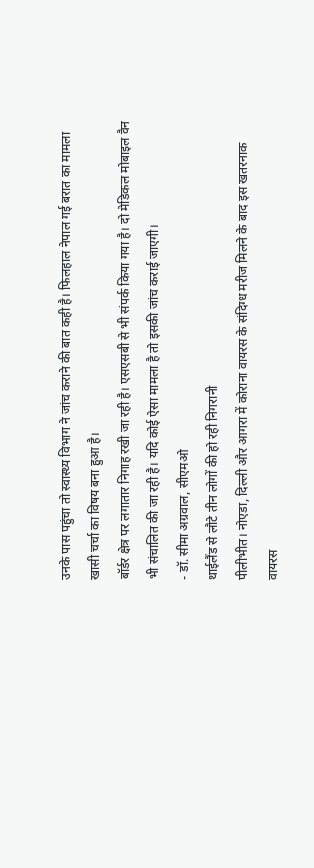उनके पास पहुंचा तो स्वास्थ्य विभाग ने जांच कराने की बात कही है। फिलहाल नेपाल गई बरात का मामला खासी चर्चा का विषय बना हुआ है।
बॉर्डर क्षेत्र पर लगातार निगाह रखी जा रही है। एसएसबी से भी संपर्क किया गया है। दो मेडिकल मोबाइल वैन भी संचालित की जा रही है। यदि कोई ऐसा मामला है तो इसकी जांच कराई जाएगी।
- डॉ. सीमा अग्रवाल, सीएमओ
थाईलैंड से लौटे तीन लोगों की हो रही निगरानी
पीलीभीत। नोएडा, दिल्ली और आगरा में कोराना वायरस के संदिग्ध मरीज मिलने के बाद इस खतरनाक वायरस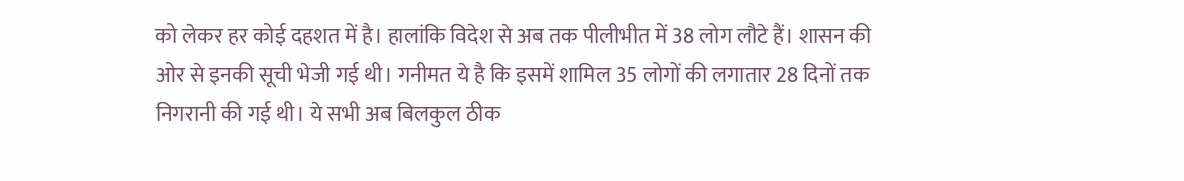को लेकर हर कोई दहशत में है। हालांकि विदेश से अब तक पीलीभीत में 38 लोग लौटे हैं। शासन की ओर से इनकी सूची भेजी गई थी। गनीमत ये है कि इसमें शामिल 35 लोगों की लगातार 28 दिनों तक निगरानी की गई थी। ये सभी अब बिलकुल ठीक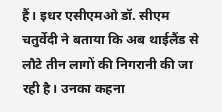हैं। इधर एसीएमओ डॉ. सीएम चतुर्वेदी ने बताया कि अब थाईलैंड से लौटे तीन लागों की निगरानी की जा रही है। उनका कहना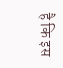है कि इस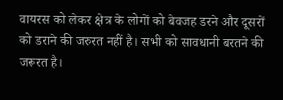वायरस को लेकर क्षेत्र के लोगों को बेवजह डरने और दूसरों को डराने की जरुरत नहीं है। सभी को सावधानी बरतने की जरूरत है।